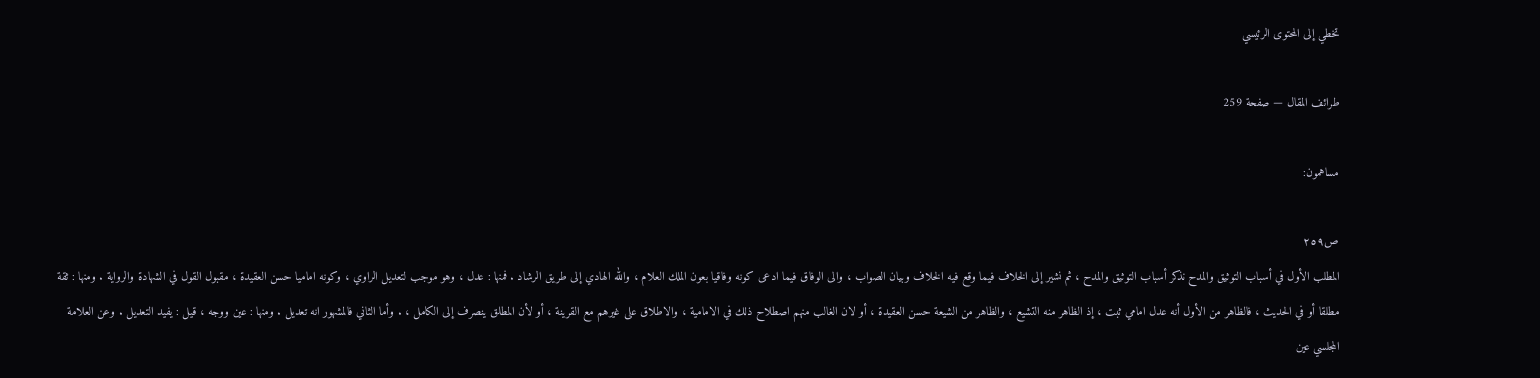تخطي إلى المحتوى الرئيسي

طرائف المقال — صفحة 259

مساهمون:

ص٢٥٩
المطلب الأول في أسباب التوثيق والمدح نذكر أسباب التوثيق والمدح ، ثم نشير إلى الخلاف فيما وقع فيه الخلاف وبيان الصواب ، والى الوفاق فيما ادعى كونه وفاقيا بعون الملك العلام ، والله الهادي إلى طريق الرشاد . فمنها : عدل ، وهو موجب لتعديل الراوي ، وكونه اماميا حسن العقيدة ، مقبول القول في الشهادة والرواية . ومنها : ثقة مطلقا أو في الحديث ، فالظاهر من الأول أنه عدل امامي ثبت ، إذ الظاهر منه التشيع ، والظاهر من الشيعة حسن العقيدة ، أو لان الغالب منهم اصطلاح ذلك في الامامية ، والاطلاق على غيرهم مع القرينة ، أو لأن المطلق ينصرف إلى الكامل ، . وأما الثاني فالمشهور انه تعديل . ومنها : عين ووجه ، قيل : يفيد التعديل . وعن العلامة المجلسي عين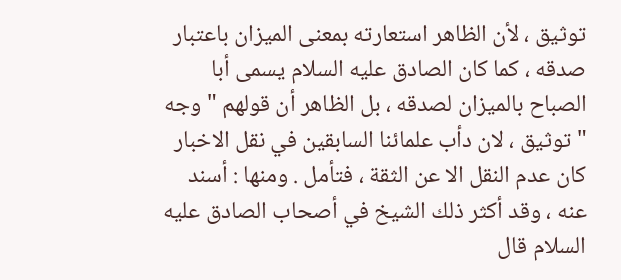توثيق ، لأن الظاهر استعارته بمعنى الميزان باعتبار صدقه ، كما كان الصادق عليه السلام يسمى أبا الصباح بالميزان لصدقه ، بل الظاهر أن قولهم " وجه " توثيق ، لان دأب علمائنا السابقين في نقل الاخبار كان عدم النقل الا عن الثقة ، فتأمل . ومنها : أسند عنه ، وقد أكثر ذلك الشيخ في أصحاب الصادق عليه السلام قال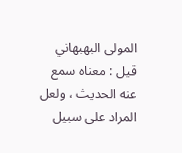المولى البهبهاني قيل : معناه سمع عنه الحديث ، ولعل المراد على سبيل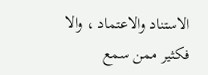الاستناد والاعتماد ، والا فكثير ممن سمع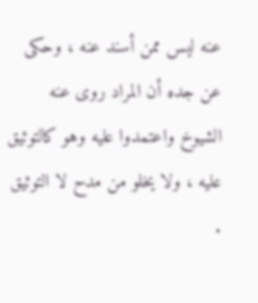عنه ليس ممن أسند عنه ، وحكى عن جده أن المراد روى عنه الشيوخ واعتمدوا عليه وهو كالتوثيق عليه ، ولا يخلو من مدح لا التوثيق .